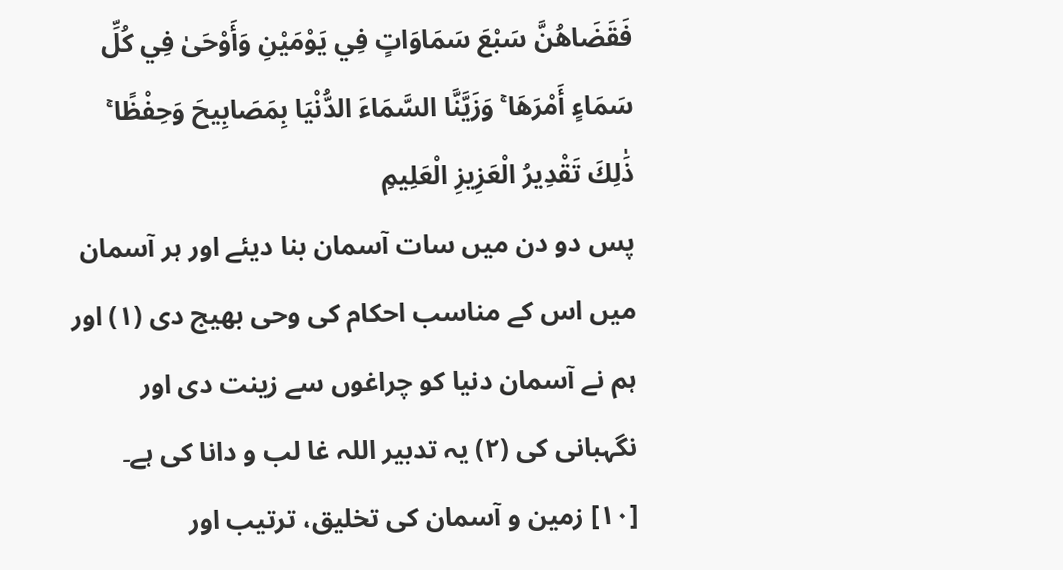فَقَضَاهُنَّ سَبْعَ سَمَاوَاتٍ فِي يَوْمَيْنِ وَأَوْحَىٰ فِي كُلِّ سَمَاءٍ أَمْرَهَا ۚ وَزَيَّنَّا السَّمَاءَ الدُّنْيَا بِمَصَابِيحَ وَحِفْظًا ۚ ذَٰلِكَ تَقْدِيرُ الْعَزِيزِ الْعَلِيمِ
پس دو دن میں سات آسمان بنا دیئے اور ہر آسمان میں اس کے مناسب احکام کی وحی بھیج دی (١) اور ہم نے آسمان دنیا کو چراغوں سے زینت دی اور نگہبانی کی (٢) یہ تدبیر اللہ غا لب و دانا کی ہے۔
[١٠] زمین و آسمان کی تخلیق، ترتیب اور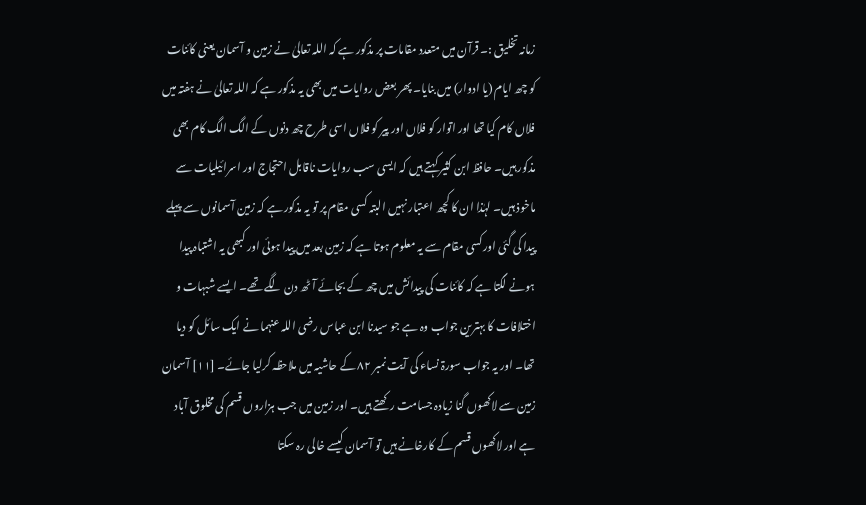زمانہ تخلیق :۔ قرآن میں متعدد مقامات پر مذکور ہے کہ اللہ تعالیٰ نے زمین و آسمان یعنی کائنات کو چھ ایام (یا ادوار) میں بنایا۔ پھر بعض روایات میں بھی یہ مذکور ہے کہ اللہ تعالیٰ نے ہفتہ میں فلاں کام کیا تھا اور اتوار کو فلاں اور پیر کو فلاں اسی طرح چھ دنوں کے الگ الگ کام بھی مذکور ہیں۔ حافظ ابن کثیر کہتے ہیں کہ ایسی سب روایات ناقابل احتجاج اور اسرائیلیات سے ماخوذ ہیں۔ لہٰذا ان کا کچھ اعتبار نہیں البتہ کسی مقام پر تو یہ مذکور ہے کہ زمین آسمانوں سے پہلے پیدا کی گئی اور کسی مقام سے یہ معلوم ہوتا ہے کہ زمین بعد میں پیدا ہوئی اور کبھی یہ اشتباہ پیدا ہونے لگتا ہے کہ کائنات کی پیدائش میں چھ کے بجائے آٹھ دن لگے تھے۔ ایسے شبہات و اختلافات کا بہترین جواب وہ ہے جو سیدنا ابن عباس رضی اللہ عنہما نے ایک سائل کو دیا تھا۔ اور یہ جواب سورۃ نساء کی آیت نمبر ٨٢ کے حاشیہ میں ملاحظہ کرلیا جائے۔ [١١] آسمان زمین سے لاکھوں گنا زیادہ جسامت رکھتے ہیں۔ اور زمین میں جب ہزاروں قسم کی مخلوق آباد ہے اور لاکھوں قسم کے کارخانے ہیں تو آسمان کیسے خالی رہ سکتا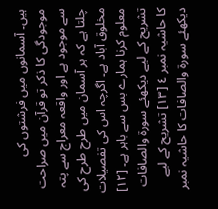ہیں۔ آسمانوں میں فرشتوں کی موجودگی کا ذکر تو قرآن میں صراحت سے موجود ہے اور واقعہ معراج سے پتہ چلتا ہے کہ ہر آسمان میں طرح طرح کی مخلوق آباد ہے۔ اگرچہ اس کی تفصیلات معلوم کرنا ہمارے بس سے باہر ہے۔ [١٢] تشریح کے لیے دیکھئے سورۃ والصافات کا حاشیہ نمبر ٤ [١٣] تشریح کے لیے دیکھئے سورۃ والصافات کا حاشیہ نمبر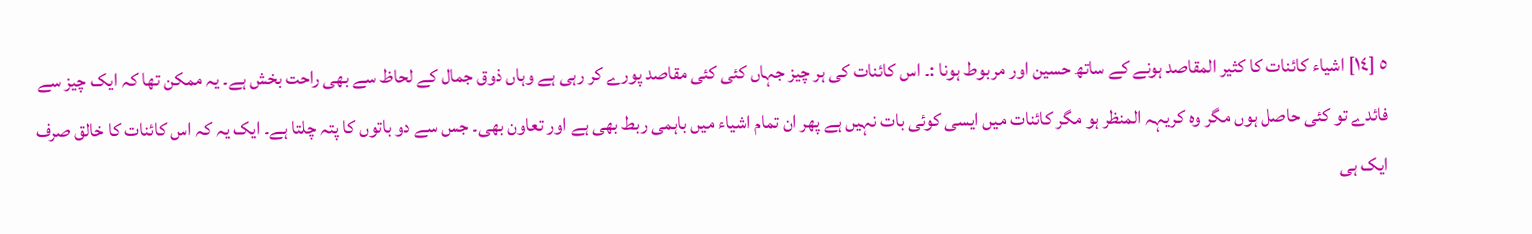٥ [١٤] اشیاء کائنات کا کثیر المقاصد ہونے کے ساتھ حسین اور مربوط ہونا :۔ اس کائنات کی ہر چیز جہاں کئی کئی مقاصد پورے کر رہی ہے وہاں ذوق جمال کے لحاظ سے بھی راحت بخش ہے۔ یہ ممکن تھا کہ ایک چیز سے فائدے تو کئی حاصل ہوں مگر وہ کریہہ المنظر ہو مگر کائنات میں ایسی کوئی بات نہیں ہے پھر ان تمام اشیاء میں باہمی ربط بھی ہے اور تعاون بھی۔ جس سے دو باتوں کا پتہ چلتا ہے۔ ایک یہ کہ اس کائنات کا خالق صرف ایک ہی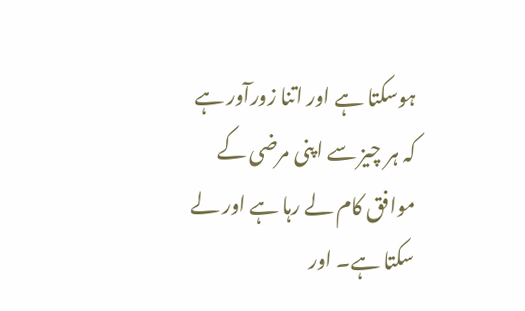ہوسکتا ہے اور اتنا زورآور ہے کہ ہر چیز سے اپنی مرضی کے موافق کام لے رہا ہے اور لے سکتا ہے۔ اور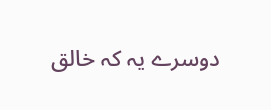دوسرے یہ کہ خالق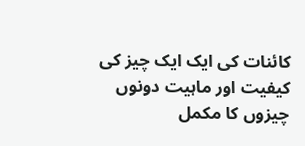کائنات کی ایک ایک چیز کی کیفیت اور ماہیت دونوں چیزوں کا مکمل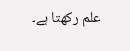علم رکھتا ہے۔